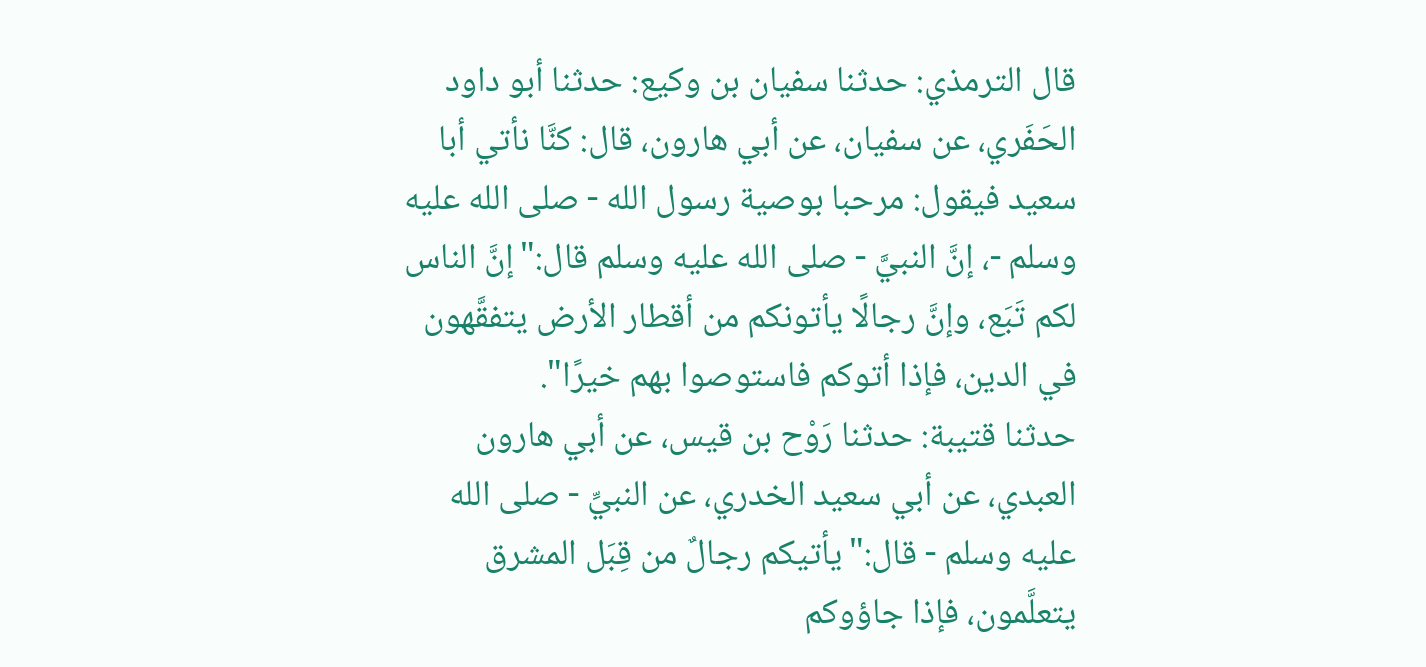قال الترمذي: حدثنا سفيان بن وكيع: حدثنا أبو داود الحَفَري، عن سفيان، عن أبي هارون، قال: كنَّا نأتي أبا سعيد فيقول: مرحبا بوصية رسول الله - صلى الله عليه وسلم -، إنَّ النبيَّ - صلى الله عليه وسلم قال:"إنَّ الناس لكم تَبَع، وإنَّ رجالًا يأتونكم من أقطار الأرض يتفقَّهون في الدين، فإذا أتوكم فاستوصوا بهم خيرًا".
حدثنا قتيبة: حدثنا رَوْح بن قيس، عن أبي هارون العبدي، عن أبي سعيد الخدري، عن النبيِّ - صلى الله عليه وسلم - قال:"يأتيكم رجالٌ من قِبَل المشرق يتعلَّمون، فإذا جاؤوكم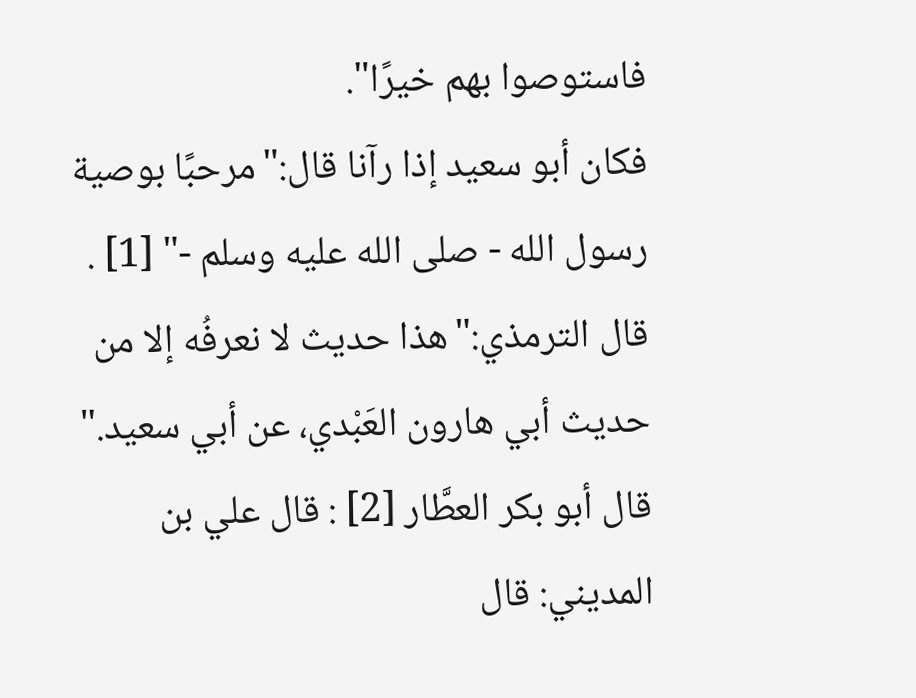فاستوصوا بهم خيرًا".
فكان أبو سعيد إذا رآنا قال:"مرحبًا بوصية رسول الله - صلى الله عليه وسلم -" [1] .
قال الترمذي:"هذا حديث لا نعرفُه إلا من حديث أبي هارون العَبْدي، عن أبي سعيد."
قال أبو بكر العطَّار [2] : قال علي بن المديني: قال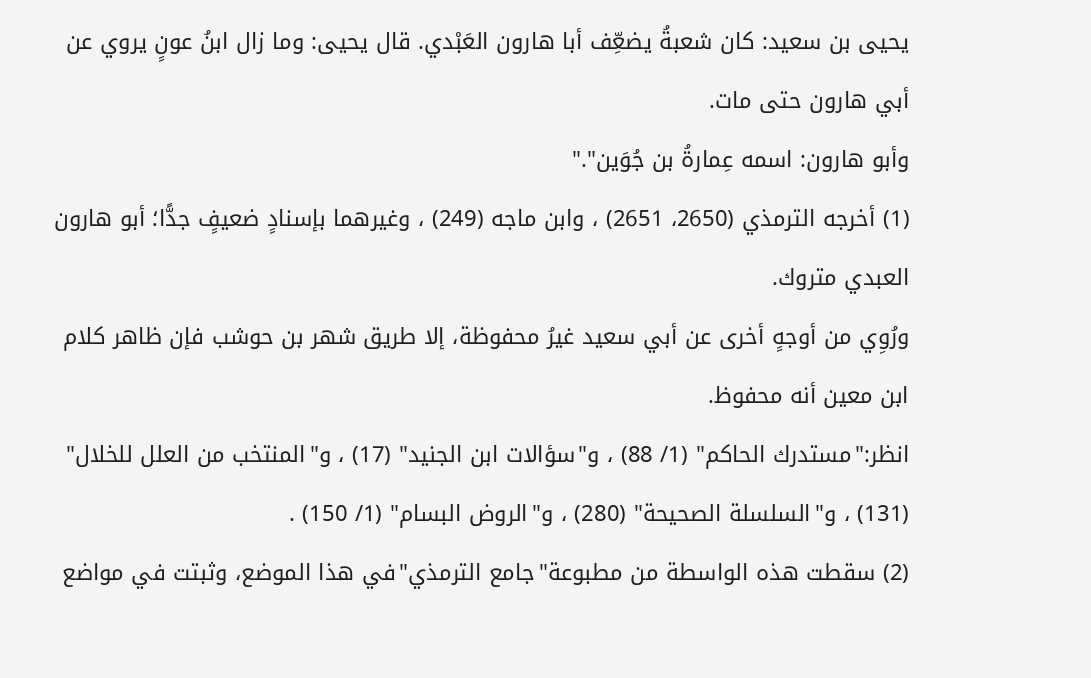يحيى بن سعيد: كان شعبةُ يضعِّف أبا هارون العَبْدي. قال يحيى: وما زال ابنُ عونٍ يروي عن أبي هارون حتى مات.
وأبو هارون: اسمه عِمارةُ بن جُوَين"."
(1) أخرجه الترمذي (2650، 2651) ، وابن ماجه (249) ، وغيرهما بإسنادٍ ضعيفٍ جدًّا؛ أبو هارون العبدي متروك.
ورُوِي من أوجهٍ أخرى عن أبي سعيد غيرُ محفوظة، إلا طريق شهر بن حوشب فإن ظاهر كلام ابن معين أنه محفوظ.
انظر:"مستدرك الحاكم" (1/ 88) ، و"سؤالات ابن الجنيد" (17) ، و"المنتخب من العلل للخلال" (131) ، و"السلسلة الصحيحة" (280) ، و"الروض البسام" (1/ 150) .
(2) سقطت هذه الواسطة من مطبوعة"جامع الترمذي"في هذا الموضع، وثبتت في مواضع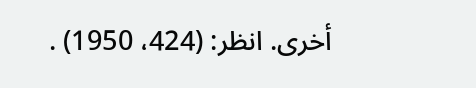أخرى. انظر: (424، 1950) .